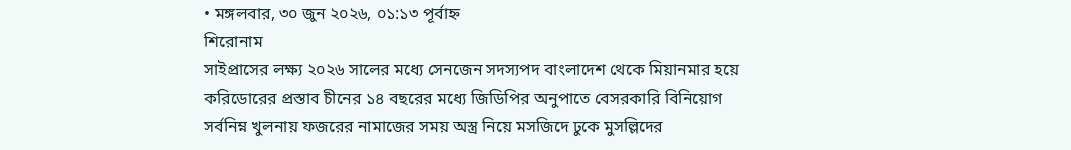• মঙ্গলবার, ৩০ জুন ২০২৬, ০১:১৩ পূর্বাহ্ন
শিরোনাম
সাইপ্রাসের লক্ষ্য ২০২৬ সালের মধ্যে সেনজেন সদস্যপদ বাংলাদেশ থেকে মিয়ানমার হয়ে করিডোরের প্রস্তাব চীনের ১৪ বছরের মধ্যে জিডিপির অনুপাতে বেসরকারি বিনিয়োগ সর্বনিম্ন খুলনায় ফজরের নামাজের সময় অস্ত্র নিয়ে মসজিদে ঢুকে মুসল্লিদের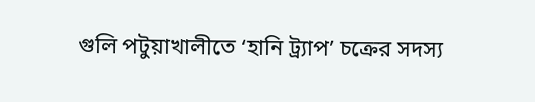গুলি পটুয়াখালীতে ‘হানি ট্র্যাপ’ চক্রের সদস্য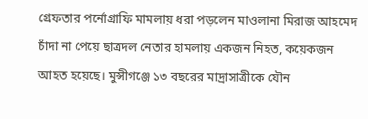গ্রেফতার পর্নোগ্রাফি মামলায় ধরা পড়লেন মাওলানা মিরাজ আহমেদ চাঁদা না পেয়ে ছাত্রদল নেতার হামলায় একজন নিহত, কয়েকজন আহত হয়েছে। মুন্সীগঞ্জে ১৩ বছরের মাদ্রাসাত্রীকে যৌন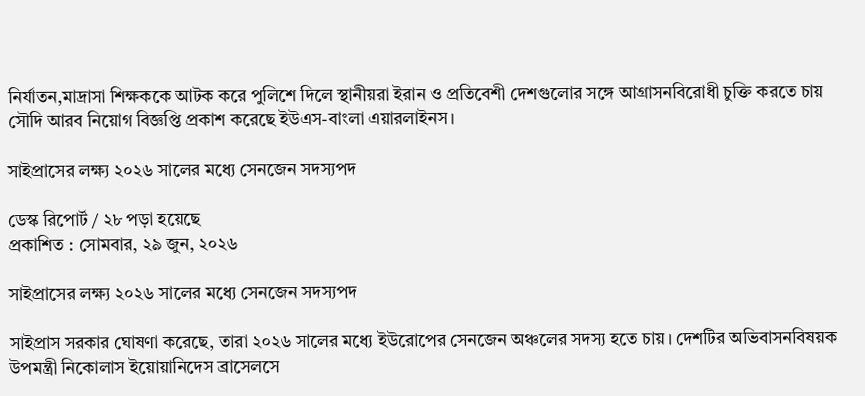নির্যাতন,মাদ্রাসা শিক্ষককে আটক করে পুলিশে দিলে স্থানীয়রা ইরান ও প্রতিবেশী দেশগুলোর সঙ্গে আগ্রাসনবিরোধী চুক্তি করতে চায় সৌদি আরব নিয়োগ বিজ্ঞপ্তি প্রকাশ করেছে ইউএস-বাংলা এয়ারলাইনস।

সাইপ্রাসের লক্ষ্য ২০২৬ সালের মধ্যে সেনজেন সদস্যপদ

ডেস্ক রিপোর্ট / ২৮ পড়া হয়েছে
প্রকাশিত : সোমবার, ২৯ জুন, ২০২৬

সাইপ্রাসের লক্ষ্য ২০২৬ সালের মধ্যে সেনজেন সদস্যপদ

সাইপ্রাস সরকার ঘোষণা করেছে, তারা ২০২৬ সালের মধ্যে ইউরোপের সেনজেন অঞ্চলের সদস্য হতে চায়। দেশটির অভিবাসনবিষয়ক উপমন্ত্রী নিকোলাস ইয়োয়ানিদেস ব্রাসেলসে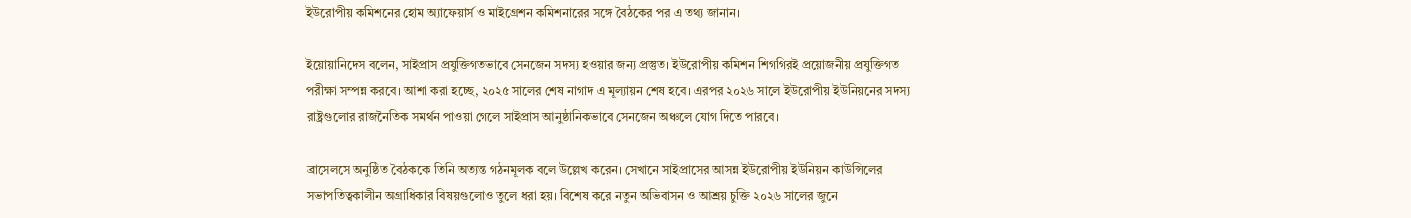ইউরোপীয় কমিশনের হোম অ্যাফেয়ার্স ও মাইগ্রেশন কমিশনারের সঙ্গে বৈঠকের পর এ তথ্য জানান।

ইয়োয়ানিদেস বলেন, সাইপ্রাস প্রযুক্তিগতভাবে সেনজেন সদস্য হওয়ার জন্য প্রস্তুত। ইউরোপীয় কমিশন শিগগিরই প্রয়োজনীয় প্রযুক্তিগত পরীক্ষা সম্পন্ন করবে। আশা করা হচ্ছে, ২০২৫ সালের শেষ নাগাদ এ মূল্যায়ন শেষ হবে। এরপর ২০২৬ সালে ইউরোপীয় ইউনিয়নের সদস্য রাষ্ট্রগুলোর রাজনৈতিক সমর্থন পাওয়া গেলে সাইপ্রাস আনুষ্ঠানিকভাবে সেনজেন অঞ্চলে যোগ দিতে পারবে।

ব্রাসেলসে অনুষ্ঠিত বৈঠককে তিনি অত্যন্ত গঠনমূলক বলে উল্লেখ করেন। সেখানে সাইপ্রাসের আসন্ন ইউরোপীয় ইউনিয়ন কাউন্সিলের সভাপতিত্বকালীন অগ্রাধিকার বিষয়গুলোও তুলে ধরা হয়। বিশেষ করে নতুন অভিবাসন ও আশ্রয় চুক্তি ২০২৬ সালের জুনে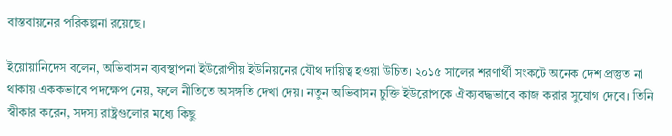বাস্তবায়নের পরিকল্পনা রয়েছে।

ইয়োয়ানিদেস বলেন, অভিবাসন ব্যবস্থাপনা ইউরোপীয় ইউনিয়নের যৌথ দায়িত্ব হওয়া উচিত। ২০১৫ সালের শরণার্থী সংকটে অনেক দেশ প্রস্তুত না থাকায় এককভাবে পদক্ষেপ নেয়, ফলে নীতিতে অসঙ্গতি দেখা দেয়। নতুন অভিবাসন চুক্তি ইউরোপকে ঐক্যবদ্ধভাবে কাজ করার সুযোগ দেবে। তিনি স্বীকার করেন, সদস্য রাষ্ট্রগুলোর মধ্যে কিছু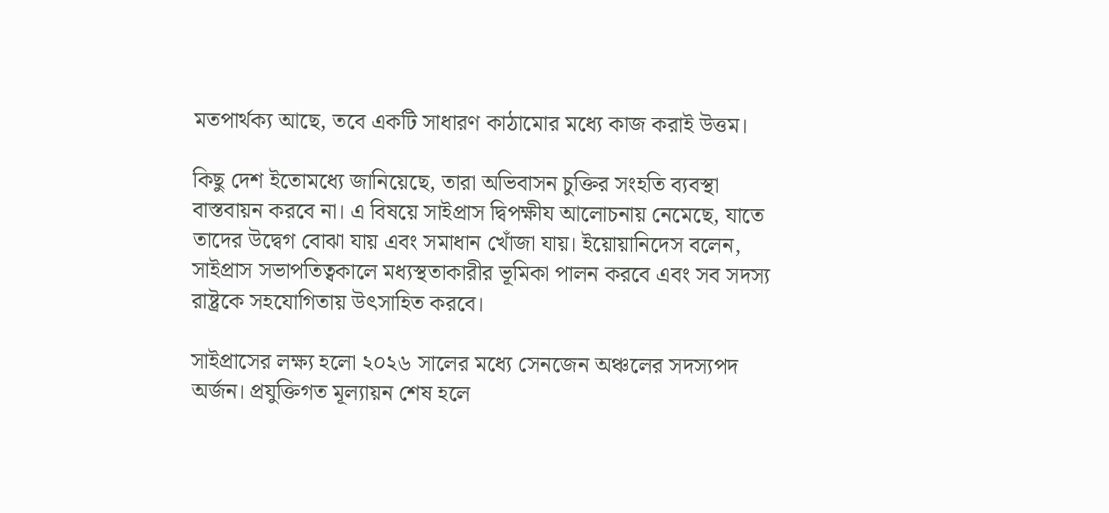মতপার্থক্য আছে, তবে একটি সাধারণ কাঠামোর মধ্যে কাজ করাই উত্তম।

কিছু দেশ ইতোমধ্যে জানিয়েছে, তারা অভিবাসন চুক্তির সংহতি ব্যবস্থা বাস্তবায়ন করবে না। এ বিষয়ে সাইপ্রাস দ্বিপক্ষীয আলোচনায় নেমেছে, যাতে তাদের উদ্বেগ বোঝা যায় এবং সমাধান খোঁজা যায়। ইয়োয়ানিদেস বলেন, সাইপ্রাস সভাপতিত্বকালে মধ্যস্থতাকারীর ভূমিকা পালন করবে এবং সব সদস্য রাষ্ট্রকে সহযোগিতায় উৎসাহিত করবে।

সাইপ্রাসের লক্ষ্য হলো ২০২৬ সালের মধ্যে সেনজেন অঞ্চলের সদস্যপদ অর্জন। প্রযুক্তিগত মূল্যায়ন শেষ হলে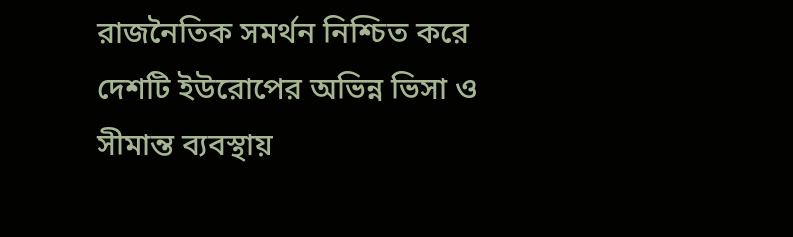রাজনৈতিক সমর্থন নিশ্চিত করে দেশটি ইউরোপের অভিন্ন ভিসা ও সীমান্ত ব্যবস্থায়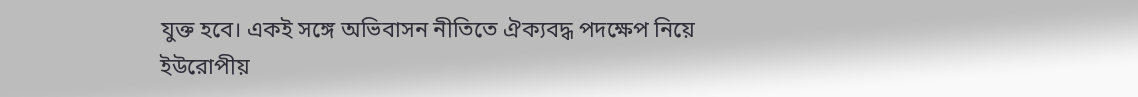যুক্ত হবে। একই সঙ্গে অভিবাসন নীতিতে ঐক্যবদ্ধ পদক্ষেপ নিয়ে ইউরোপীয়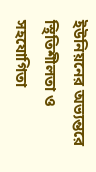ইউনিয়নের অভ্যন্তরে স্থিতিশীলতা ও সহযোগিতা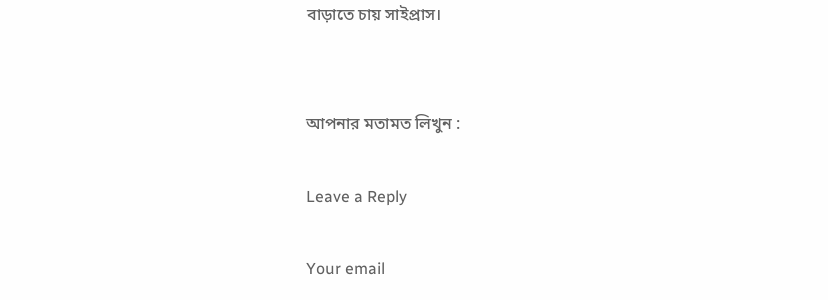বাড়াতে চায় সাইপ্রাস।


আপনার মতামত লিখুন :

Leave a Reply

Your email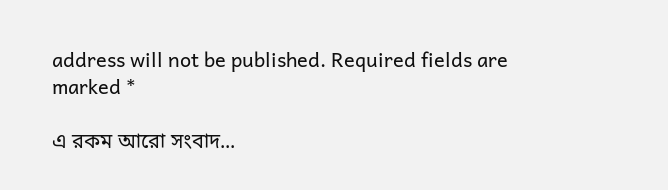address will not be published. Required fields are marked *

এ রকম আরো সংবাদ...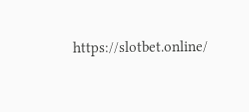https://slotbet.online/